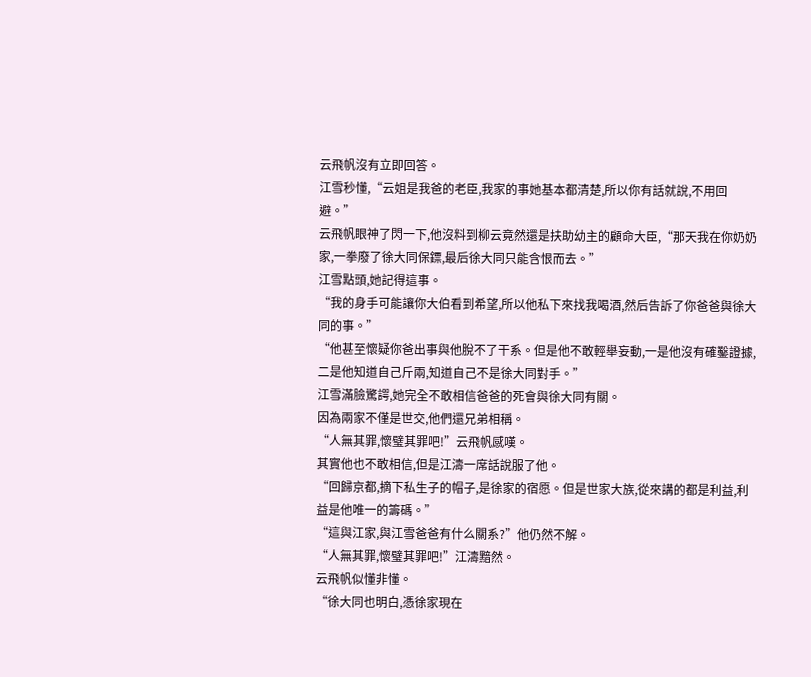云飛帆沒有立即回答。
江雪秒懂,“云姐是我爸的老臣,我家的事她基本都清楚,所以你有話就說,不用回避。”
云飛帆眼神了閃一下,他沒料到柳云竟然還是扶助幼主的顧命大臣,“那天我在你奶奶家,一拳廢了徐大同保鏢,最后徐大同只能含恨而去。”
江雪點頭,她記得這事。
“我的身手可能讓你大伯看到希望,所以他私下來找我喝酒,然后告訴了你爸爸與徐大同的事。”
“他甚至懷疑你爸出事與他脫不了干系。但是他不敢輕舉妄動,一是他沒有確鑿證據,二是他知道自己斤兩,知道自己不是徐大同對手。”
江雪滿臉驚諤,她完全不敢相信爸爸的死會與徐大同有關。
因為兩家不僅是世交,他們還兄弟相稱。
“人無其罪,懷璧其罪吧!”云飛帆感嘆。
其實他也不敢相信,但是江濤一席話說服了他。
“回歸京都,摘下私生子的帽子,是徐家的宿愿。但是世家大族,從來講的都是利益,利益是他唯一的籌碼。”
“這與江家,與江雪爸爸有什么關系?”他仍然不解。
“人無其罪,懷璧其罪吧!”江濤黯然。
云飛帆似懂非懂。
“徐大同也明白,憑徐家現在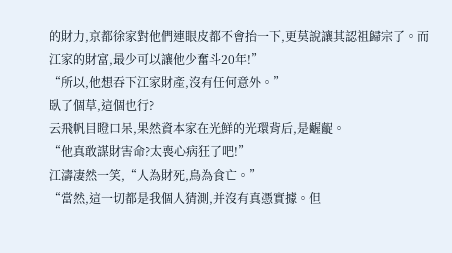的財力,京都徐家對他們連眼皮都不會抬一下,更莫說讓其認祖歸宗了。而江家的財富,最少可以讓他少奮斗20年!”
“所以,他想吞下江家財產,沒有任何意外。”
臥了個草,這個也行?
云飛帆目瞪口呆,果然資本家在光鮮的光環背后,是齷齪。
“他真敢謀財害命?太喪心病狂了吧!”
江濤凄然一笑,“人為財死,鳥為食亡。”
“當然,這一切都是我個人猜測,并沒有真憑實據。但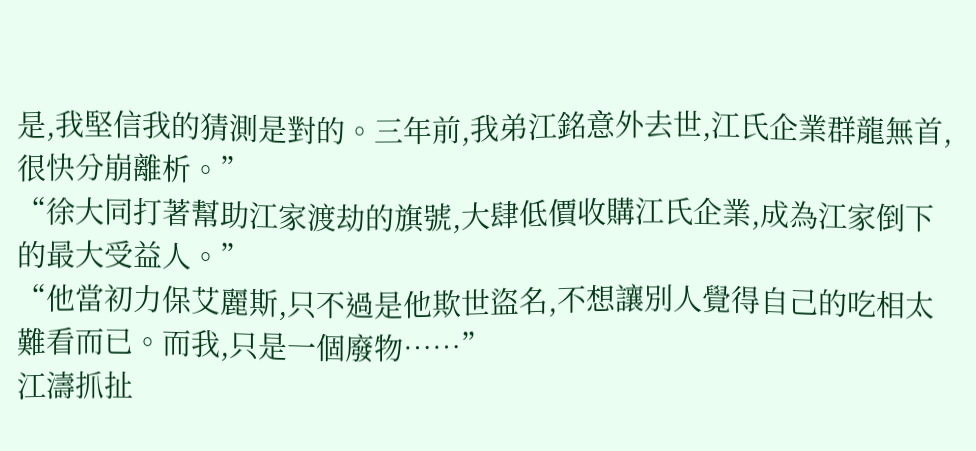是,我堅信我的猜測是對的。三年前,我弟江銘意外去世,江氏企業群龍無首,很快分崩離析。”
“徐大同打著幫助江家渡劫的旗號,大肆低價收購江氏企業,成為江家倒下的最大受益人。”
“他當初力保艾麗斯,只不過是他欺世盜名,不想讓別人覺得自己的吃相太難看而已。而我,只是一個廢物……”
江濤抓扯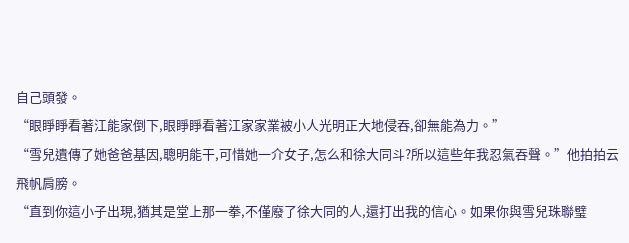自己頭發。
“眼睜睜看著江能家倒下,眼睜睜看著江家家業被小人光明正大地侵吞,卻無能為力。”
“雪兒遺傳了她爸爸基因,聰明能干,可惜她一介女子,怎么和徐大同斗?所以這些年我忍氣吞聲。”他拍拍云飛帆肩膀。
“直到你這小子出現,猶其是堂上那一拳,不僅廢了徐大同的人,還打出我的信心。如果你與雪兒珠聯璧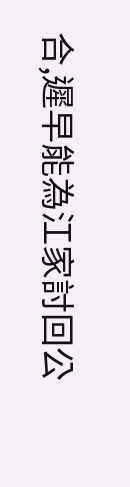合,遲早能為江家討回公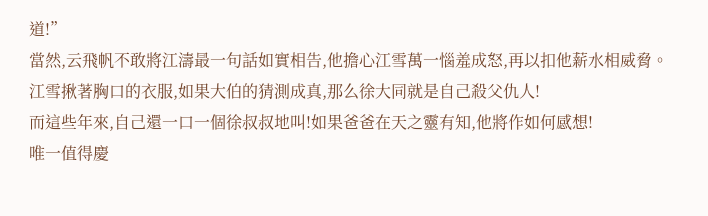道!”
當然,云飛帆不敢將江濤最一句話如實相告,他擔心江雪萬一惱羞成怒,再以扣他薪水相威脅。
江雪揪著胸口的衣服,如果大伯的猜測成真,那么徐大同就是自己殺父仇人!
而這些年來,自己還一口一個徐叔叔地叫!如果爸爸在天之靈有知,他將作如何感想!
唯一值得慶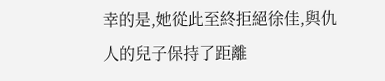幸的是,她從此至終拒絕徐佳,與仇人的兒子保持了距離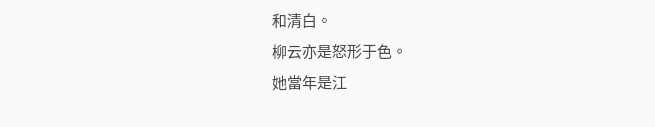和清白。
柳云亦是怒形于色。
她當年是江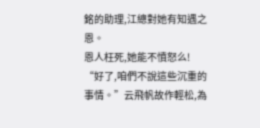銘的助理,江總對她有知遇之恩。
恩人枉死,她能不憤怒么!
“好了,咱們不說這些沉重的事情。”云飛帆故作輕松,為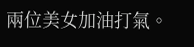兩位美女加油打氣。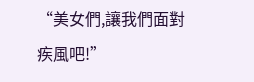“美女們,讓我們面對疾風吧!”